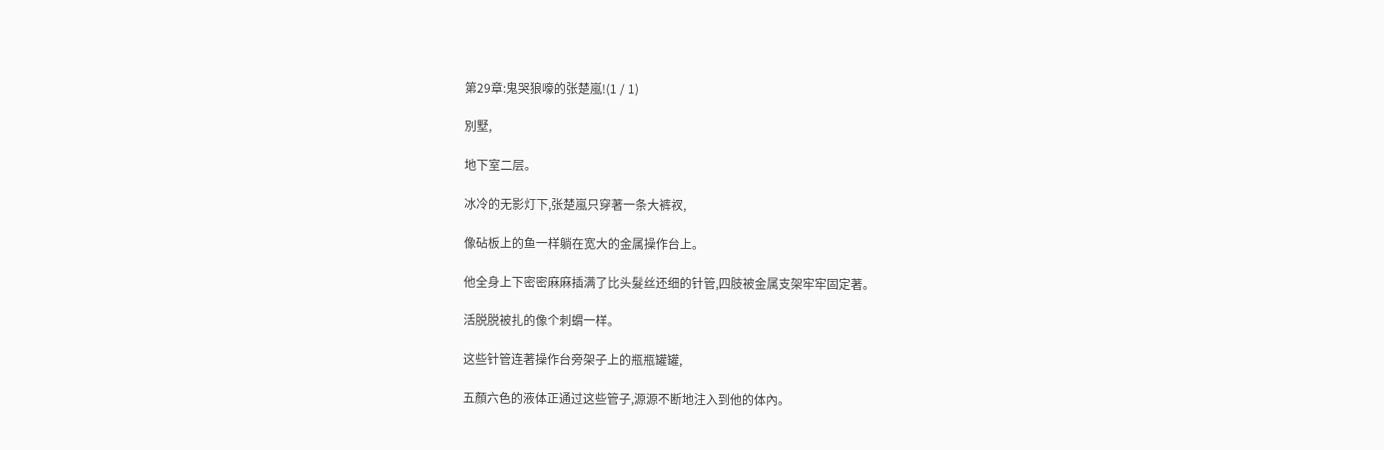第29章:鬼哭狼嚎的张楚嵐!(1 / 1)

別墅,

地下室二层。

冰冷的无影灯下,张楚嵐只穿著一条大裤衩,

像砧板上的鱼一样躺在宽大的金属操作台上。

他全身上下密密麻麻插满了比头髮丝还细的针管,四肢被金属支架牢牢固定著。

活脱脱被扎的像个刺蝟一样。

这些针管连著操作台旁架子上的瓶瓶罐罐,

五顏六色的液体正通过这些管子,源源不断地注入到他的体內。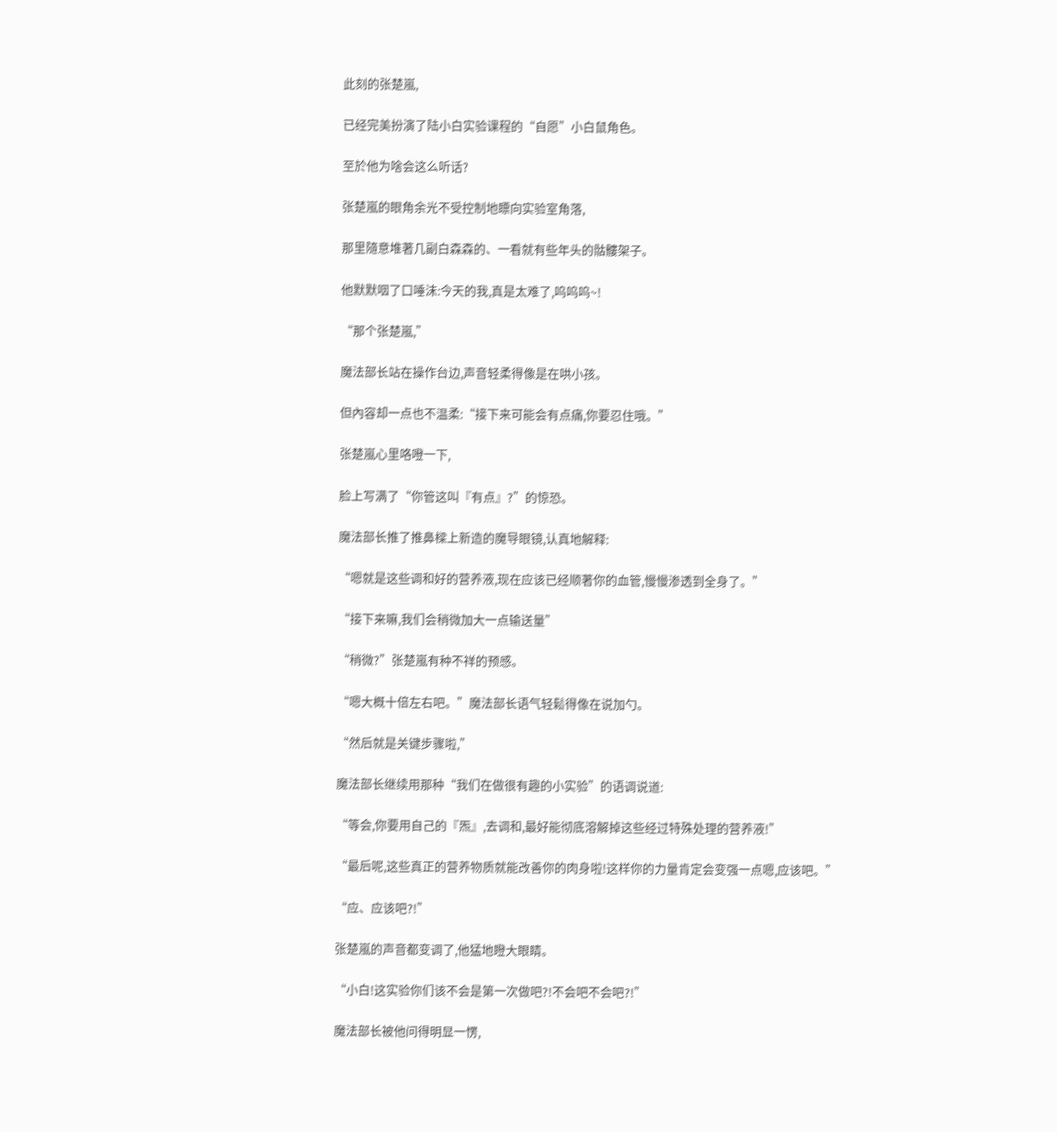此刻的张楚嵐,

已经完美扮演了陆小白实验课程的“自愿”小白鼠角色。

至於他为啥会这么听话?

张楚嵐的眼角余光不受控制地瞟向实验室角落,

那里隨意堆著几副白森森的、一看就有些年头的骷髏架子。

他默默咽了口唾沫:今天的我,真是太难了,呜呜呜~!

“那个张楚嵐,”

魔法部长站在操作台边,声音轻柔得像是在哄小孩。

但內容却一点也不温柔:“接下来可能会有点痛,你要忍住哦。”

张楚嵐心里咯噔一下,

脸上写满了“你管这叫『有点』?”的惊恐。

魔法部长推了推鼻樑上新造的魔导眼镜,认真地解释:

“嗯就是这些调和好的营养液,现在应该已经顺著你的血管,慢慢渗透到全身了。”

“接下来嘛,我们会稍微加大一点输送量”

“稍微?”张楚嵐有种不祥的预感。

“嗯大概十倍左右吧。”魔法部长语气轻鬆得像在说加勺。

“然后就是关键步骤啦,”

魔法部长继续用那种“我们在做很有趣的小实验”的语调说道:

“等会,你要用自己的『炁』,去调和,最好能彻底溶解掉这些经过特殊处理的营养液!”

“最后呢,这些真正的营养物质就能改善你的肉身啦!这样你的力量肯定会变强一点嗯,应该吧。”

“应、应该吧?!”

张楚嵐的声音都变调了,他猛地瞪大眼睛。

“小白!这实验你们该不会是第一次做吧?!不会吧不会吧?!”

魔法部长被他问得明显一愣,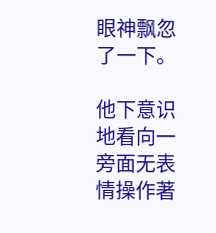眼神飘忽了一下。

他下意识地看向一旁面无表情操作著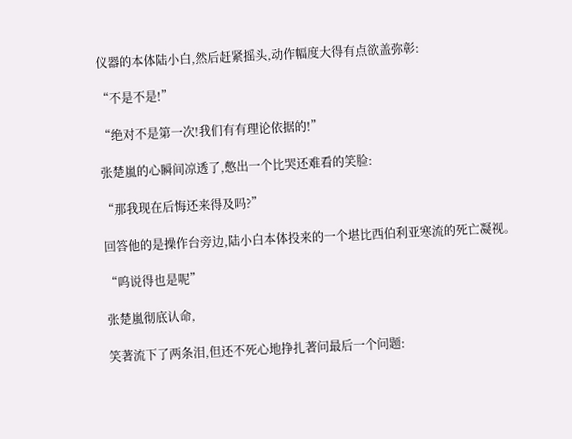仪器的本体陆小白,然后赶紧摇头,动作幅度大得有点欲盖弥彰:

“不是不是!”

“绝对不是第一次!我们有有理论依据的!”

张楚嵐的心瞬间凉透了,憋出一个比哭还难看的笑脸:

“那我现在后悔还来得及吗?”

回答他的是操作台旁边,陆小白本体投来的一个堪比西伯利亚寒流的死亡凝视。

“呜说得也是呢”

张楚嵐彻底认命,

笑著流下了两条泪,但还不死心地挣扎著问最后一个问题: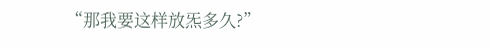“那我要这样放炁多久?”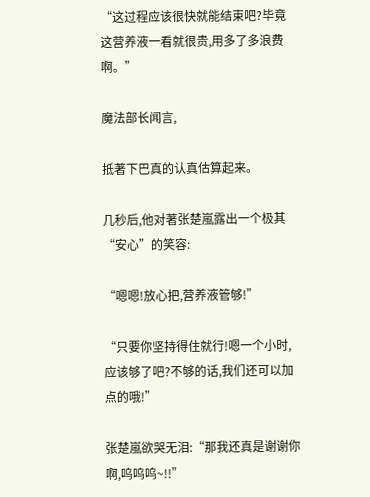“这过程应该很快就能结束吧?毕竟这营养液一看就很贵,用多了多浪费啊。”

魔法部长闻言,

抵著下巴真的认真估算起来。

几秒后,他对著张楚嵐露出一个极其“安心”的笑容:

“嗯嗯!放心把,营养液管够!”

“只要你坚持得住就行!嗯一个小时,应该够了吧?不够的话,我们还可以加点的哦!”

张楚嵐欲哭无泪:“那我还真是谢谢你啊,呜呜呜~!!”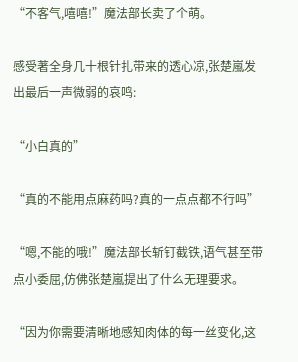“不客气,嘻嘻!”魔法部长卖了个萌。

感受著全身几十根针扎带来的透心凉,张楚嵐发出最后一声微弱的哀鸣:

“小白真的”

“真的不能用点麻药吗?真的一点点都不行吗”

“嗯,不能的哦!”魔法部长斩钉截铁,语气甚至带点小委屈,仿佛张楚嵐提出了什么无理要求。

“因为你需要清晰地感知肉体的每一丝变化,这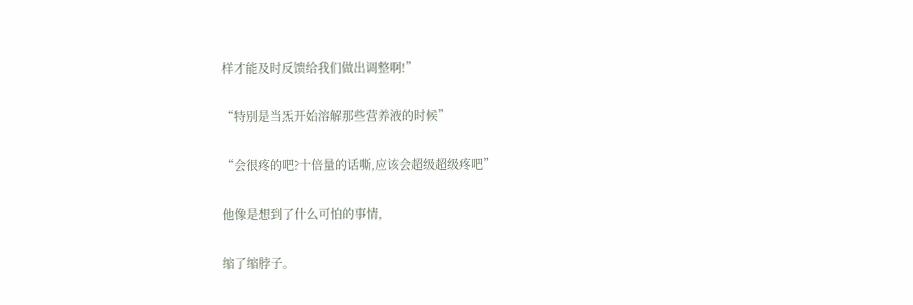样才能及时反馈给我们做出调整啊!”

“特別是当炁开始溶解那些营养液的时候”

“会很疼的吧?十倍量的话嘶,应该会超级超级疼吧”

他像是想到了什么可怕的事情,

缩了缩脖子。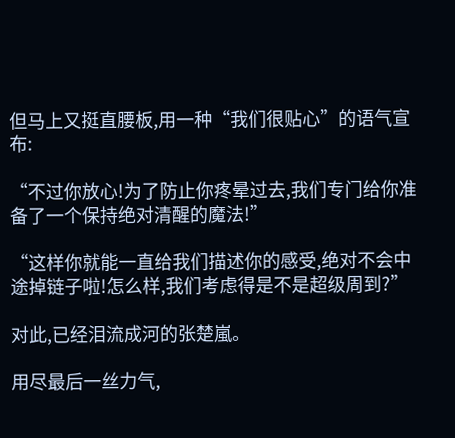但马上又挺直腰板,用一种“我们很贴心”的语气宣布:

“不过你放心!为了防止你疼晕过去,我们专门给你准备了一个保持绝对清醒的魔法!”

“这样你就能一直给我们描述你的感受,绝对不会中途掉链子啦!怎么样,我们考虑得是不是超级周到?”

对此,已经泪流成河的张楚嵐。

用尽最后一丝力气,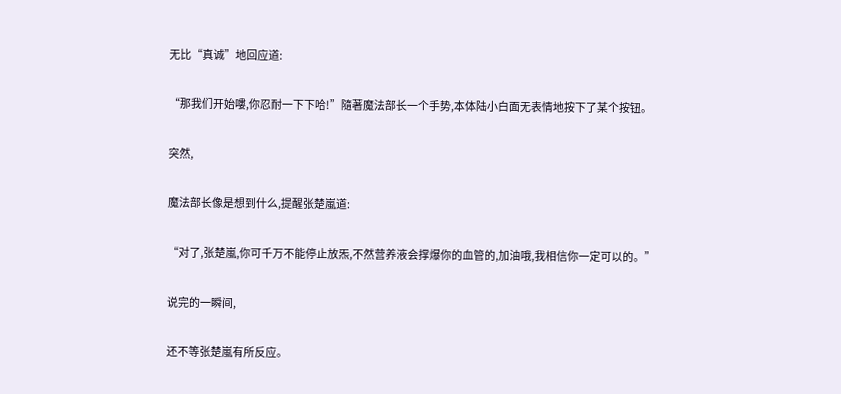无比“真诚”地回应道:

“那我们开始嘍,你忍耐一下下哈!”隨著魔法部长一个手势,本体陆小白面无表情地按下了某个按钮。

突然,

魔法部长像是想到什么,提醒张楚嵐道:

“对了,张楚嵐,你可千万不能停止放炁,不然营养液会撑爆你的血管的,加油哦,我相信你一定可以的。”

说完的一瞬间,

还不等张楚嵐有所反应。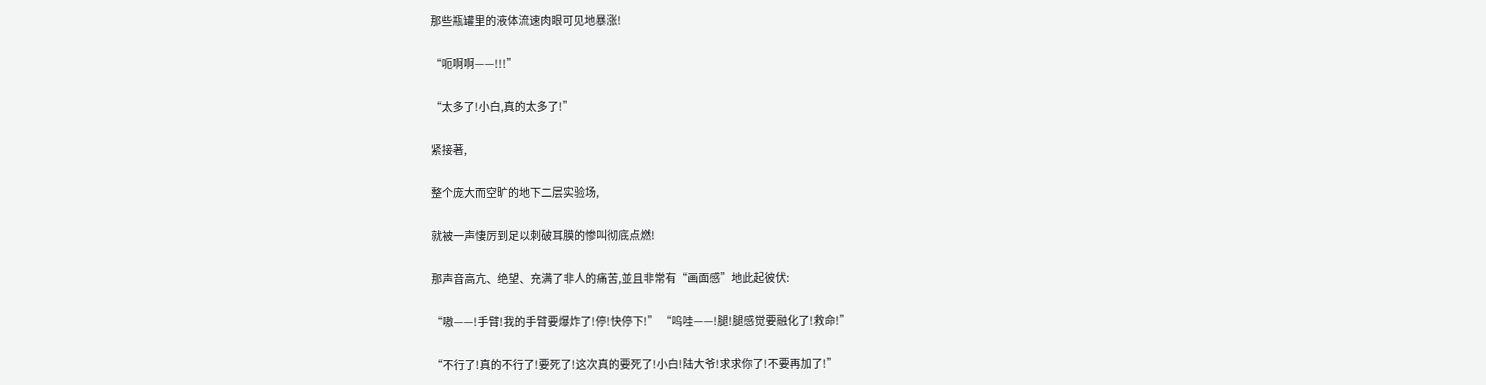那些瓶罐里的液体流速肉眼可见地暴涨!

“呃啊啊——!!!”

“太多了!小白,真的太多了!”

紧接著,

整个庞大而空旷的地下二层实验场,

就被一声悽厉到足以刺破耳膜的惨叫彻底点燃!

那声音高亢、绝望、充满了非人的痛苦,並且非常有“画面感”地此起彼伏:

“嗷——!手臂!我的手臂要爆炸了!停!快停下!” “呜哇——!腿!腿感觉要融化了!救命!”

“不行了!真的不行了!要死了!这次真的要死了!小白!陆大爷!求求你了!不要再加了!”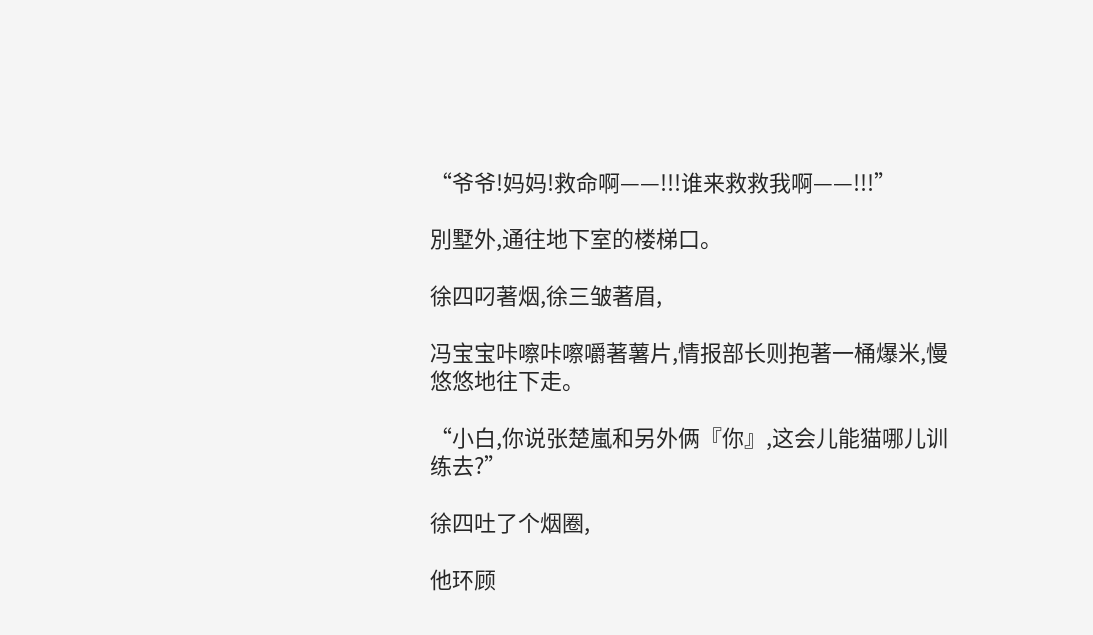“爷爷!妈妈!救命啊——!!!谁来救救我啊——!!!”

別墅外,通往地下室的楼梯口。

徐四叼著烟,徐三皱著眉,

冯宝宝咔嚓咔嚓嚼著薯片,情报部长则抱著一桶爆米,慢悠悠地往下走。

“小白,你说张楚嵐和另外俩『你』,这会儿能猫哪儿训练去?”

徐四吐了个烟圈,

他环顾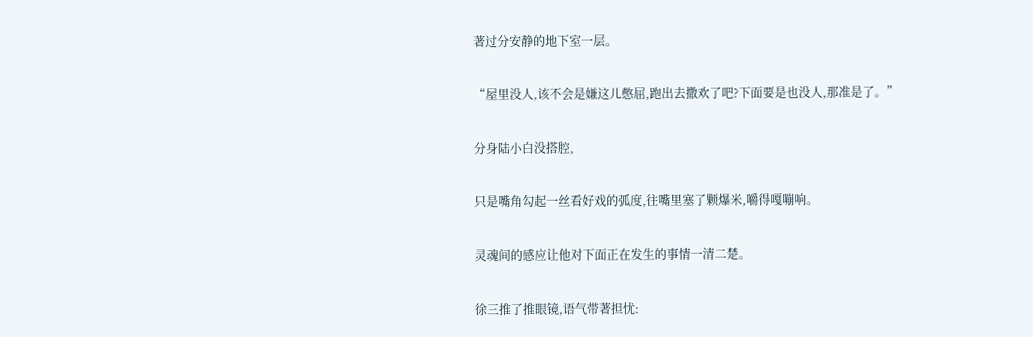著过分安静的地下室一层。

“屋里没人,该不会是嫌这儿憋屈,跑出去撒欢了吧?下面要是也没人,那准是了。”

分身陆小白没搭腔,

只是嘴角勾起一丝看好戏的弧度,往嘴里塞了颗爆米,嚼得嘎嘣响。

灵魂间的感应让他对下面正在发生的事情一清二楚。

徐三推了推眼镜,语气带著担忧: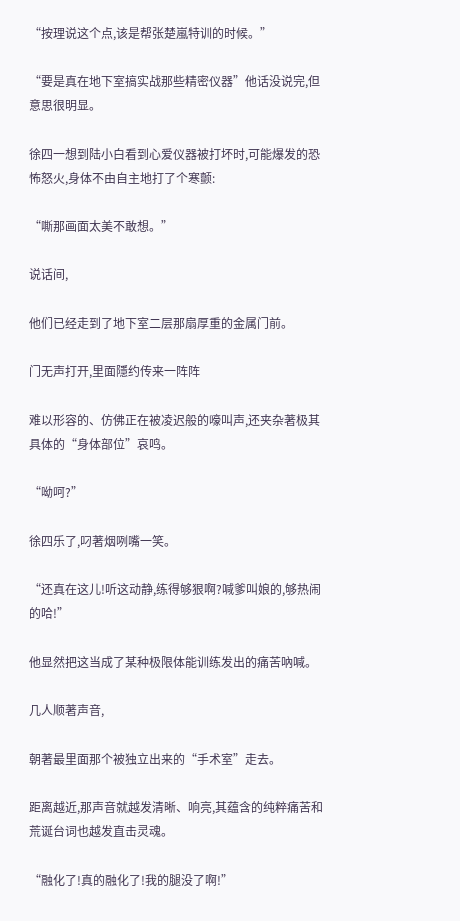“按理说这个点,该是帮张楚嵐特训的时候。”

“要是真在地下室搞实战那些精密仪器”他话没说完,但意思很明显。

徐四一想到陆小白看到心爱仪器被打坏时,可能爆发的恐怖怒火,身体不由自主地打了个寒颤:

“嘶那画面太美不敢想。”

说话间,

他们已经走到了地下室二层那扇厚重的金属门前。

门无声打开,里面隱约传来一阵阵

难以形容的、仿佛正在被凌迟般的嚎叫声,还夹杂著极其具体的“身体部位”哀鸣。

“呦呵?”

徐四乐了,叼著烟咧嘴一笑。

“还真在这儿!听这动静,练得够狠啊?喊爹叫娘的,够热闹的哈!”

他显然把这当成了某种极限体能训练发出的痛苦吶喊。

几人顺著声音,

朝著最里面那个被独立出来的“手术室”走去。

距离越近,那声音就越发清晰、响亮,其蕴含的纯粹痛苦和荒诞台词也越发直击灵魂。

“融化了!真的融化了!我的腿没了啊!”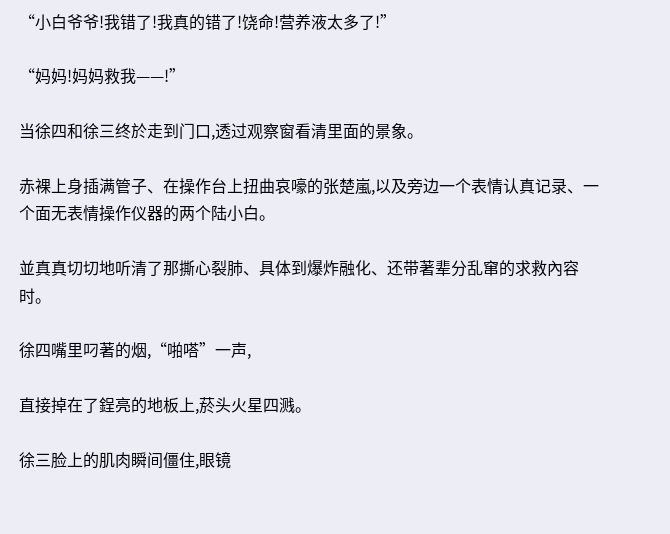“小白爷爷!我错了!我真的错了!饶命!营养液太多了!”

“妈妈!妈妈救我——!”

当徐四和徐三终於走到门口,透过观察窗看清里面的景象。

赤裸上身插满管子、在操作台上扭曲哀嚎的张楚嵐,以及旁边一个表情认真记录、一个面无表情操作仪器的两个陆小白。

並真真切切地听清了那撕心裂肺、具体到爆炸融化、还带著辈分乱窜的求救內容时。

徐四嘴里叼著的烟,“啪嗒”一声,

直接掉在了鋥亮的地板上,菸头火星四溅。

徐三脸上的肌肉瞬间僵住,眼镜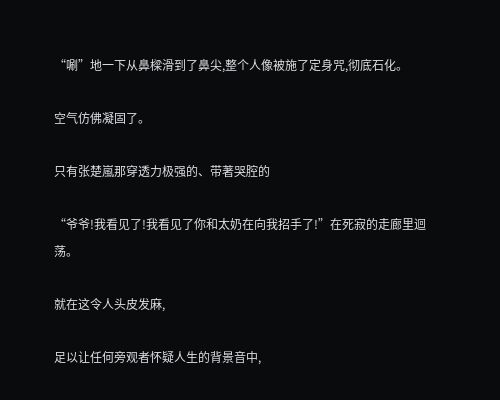“唰”地一下从鼻樑滑到了鼻尖,整个人像被施了定身咒,彻底石化。

空气仿佛凝固了。

只有张楚嵐那穿透力极强的、带著哭腔的

“爷爷!我看见了!我看见了你和太奶在向我招手了!”在死寂的走廊里迴荡。

就在这令人头皮发麻,

足以让任何旁观者怀疑人生的背景音中,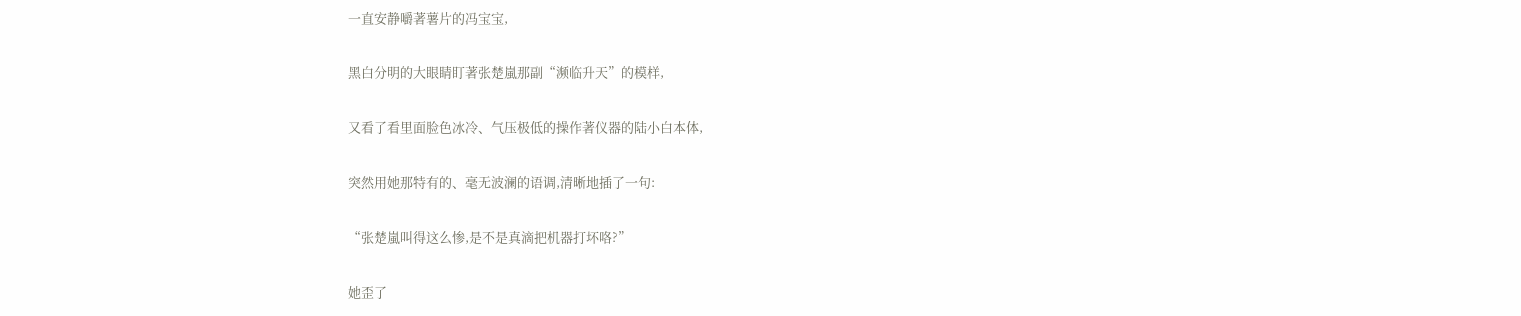一直安静嚼著薯片的冯宝宝,

黑白分明的大眼睛盯著张楚嵐那副“濒临升天”的模样,

又看了看里面脸色冰冷、气压极低的操作著仪器的陆小白本体,

突然用她那特有的、毫无波澜的语调,清晰地插了一句:

“张楚嵐叫得这么惨,是不是真滴把机器打坏咯?”

她歪了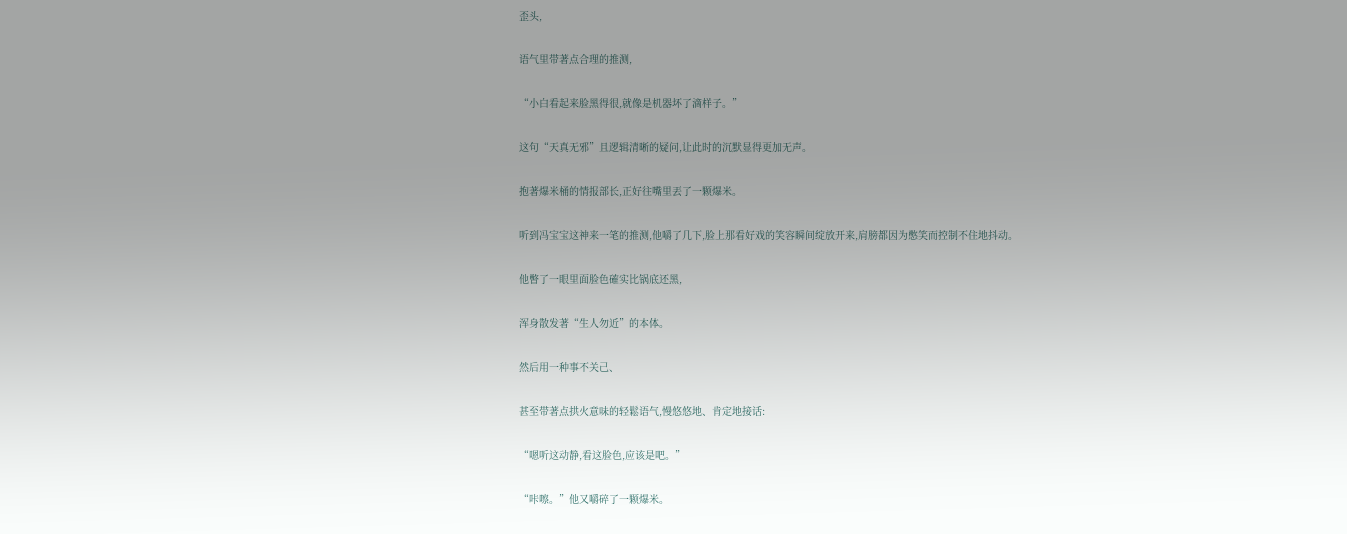歪头,

语气里带著点合理的推测,

“小白看起来脸黑得很,就像是机器坏了滴样子。”

这句“天真无邪”且逻辑清晰的疑问,让此时的沉默显得更加无声。

抱著爆米桶的情报部长,正好往嘴里丟了一颗爆米。

听到冯宝宝这神来一笔的推测,他嚼了几下,脸上那看好戏的笑容瞬间绽放开来,肩膀都因为憋笑而控制不住地抖动。

他瞥了一眼里面脸色確实比锅底还黑,

浑身散发著“生人勿近”的本体。

然后用一种事不关己、

甚至带著点拱火意味的轻鬆语气,慢悠悠地、肯定地接话:

“嗯听这动静,看这脸色,应该是吧。”

“咔嚓。”他又嚼碎了一颗爆米。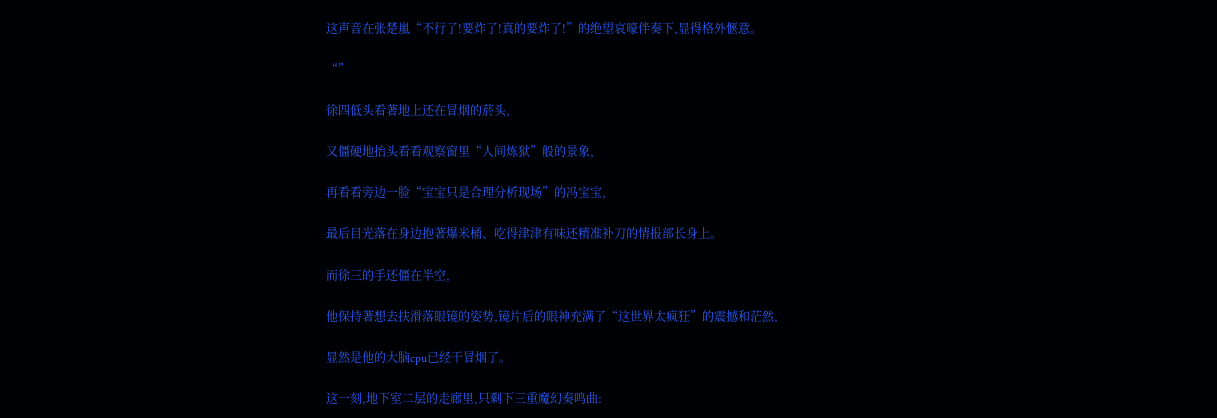这声音在张楚嵐“不行了!要炸了!真的要炸了!”的绝望哀嚎伴奏下,显得格外愜意。

“”

徐四低头看著地上还在冒烟的菸头,

又僵硬地抬头看看观察窗里“人间炼狱”般的景象,

再看看旁边一脸“宝宝只是合理分析现场”的冯宝宝,

最后目光落在身边抱著爆米桶、吃得津津有味还精准补刀的情报部长身上。

而徐三的手还僵在半空,

他保持著想去扶滑落眼镜的姿势,镜片后的眼神充满了“这世界太疯狂”的震撼和茫然,

显然是他的大脑cpu已经干冒烟了。

这一刻,地下室二层的走廊里,只剩下三重魔幻奏鸣曲: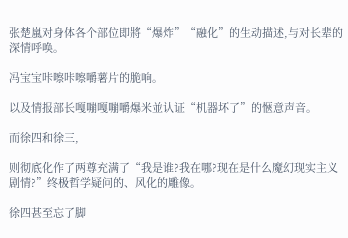张楚嵐对身体各个部位即將“爆炸”“融化”的生动描述,与对长辈的深情呼唤。

冯宝宝咔嚓咔嚓嚼薯片的脆响。

以及情报部长嘎嘣嘎嘣嚼爆米並认证“机器坏了”的愜意声音。

而徐四和徐三,

则彻底化作了两尊充满了“我是谁?我在哪?现在是什么魔幻现实主义剧情?”终极哲学疑问的、风化的雕像。

徐四甚至忘了脚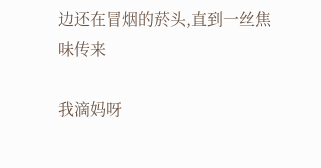边还在冒烟的菸头,直到一丝焦味传来

我滴妈呀